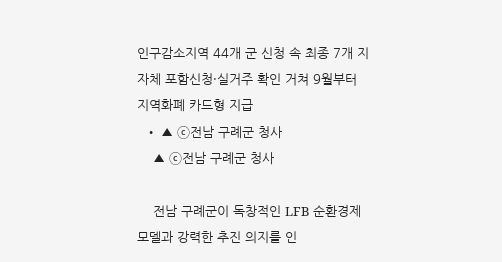인구감소지역 44개 군 신청 속 최종 7개 지자체 포함신청·실거주 확인 거쳐 9월부터 지역화폐 카드형 지급
  • ▲ ⓒ전남 구례군 청사
    ▲ ⓒ전남 구례군 청사

    전남 구례군이 독창적인 LFB 순환경제 모델과 강력한 추진 의지를 인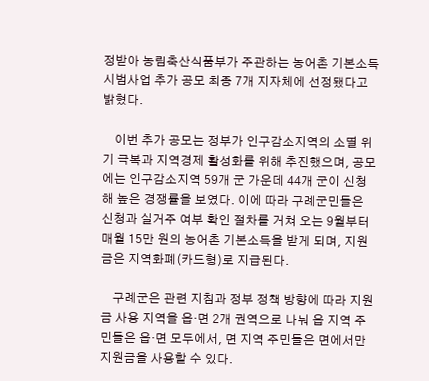정받아 농림축산식품부가 주관하는 농어촌 기본소득 시범사업 추가 공모 최종 7개 지자체에 선정됐다고 밝혔다.

    이번 추가 공모는 정부가 인구감소지역의 소멸 위기 극복과 지역경제 활성화를 위해 추진했으며, 공모에는 인구감소지역 59개 군 가운데 44개 군이 신청해 높은 경쟁률을 보였다. 이에 따라 구례군민들은 신청과 실거주 여부 확인 절차를 거쳐 오는 9월부터 매월 15만 원의 농어촌 기본소득을 받게 되며, 지원금은 지역화폐(카드형)로 지급된다.

    구례군은 관련 지침과 정부 정책 방향에 따라 지원금 사용 지역을 읍·면 2개 권역으로 나눠 읍 지역 주민들은 읍·면 모두에서, 면 지역 주민들은 면에서만 지원금을 사용할 수 있다.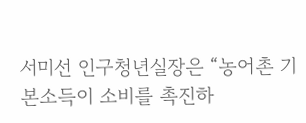서미선 인구청년실장은 “농어촌 기본소득이 소비를 촉진하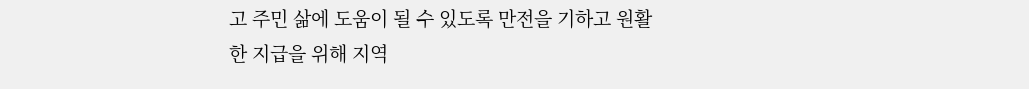고 주민 삶에 도움이 될 수 있도록 만전을 기하고 원활한 지급을 위해 지역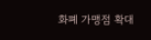화폐 가맹점 확대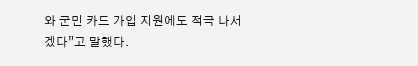와 군민 카드 가입 지원에도 적극 나서겠다”고 말했다.